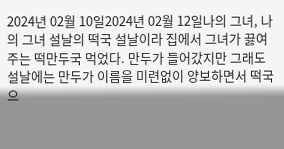2024년 02월 10일2024년 02월 12일나의 그녀, 나의 그녀 설날의 떡국 설날이라 집에서 그녀가 끓여주는 떡만두국 먹었다. 만두가 들어갔지만 그래도 설날에는 만두가 이름을 미련없이 양보하면서 떡국으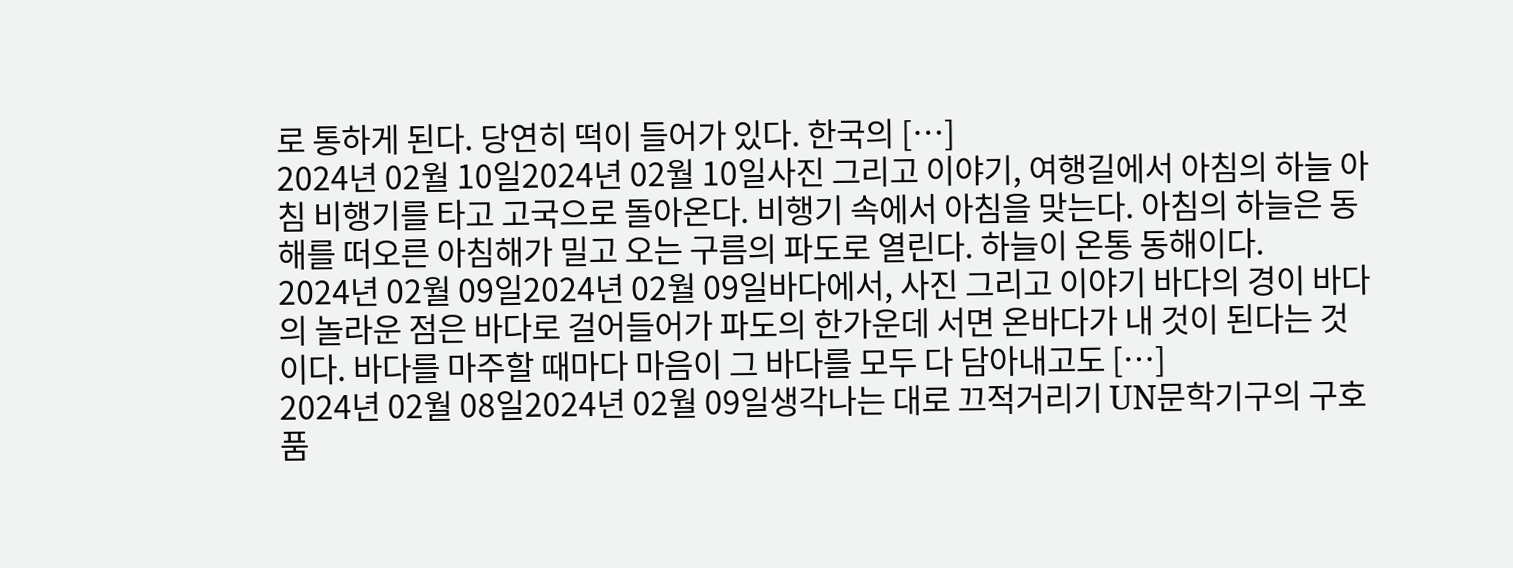로 통하게 된다. 당연히 떡이 들어가 있다. 한국의 […]
2024년 02월 10일2024년 02월 10일사진 그리고 이야기, 여행길에서 아침의 하늘 아침 비행기를 타고 고국으로 돌아온다. 비행기 속에서 아침을 맞는다. 아침의 하늘은 동해를 떠오른 아침해가 밀고 오는 구름의 파도로 열린다. 하늘이 온통 동해이다.
2024년 02월 09일2024년 02월 09일바다에서, 사진 그리고 이야기 바다의 경이 바다의 놀라운 점은 바다로 걸어들어가 파도의 한가운데 서면 온바다가 내 것이 된다는 것이다. 바다를 마주할 때마다 마음이 그 바다를 모두 다 담아내고도 […]
2024년 02월 08일2024년 02월 09일생각나는 대로 끄적거리기 UN문학기구의 구호품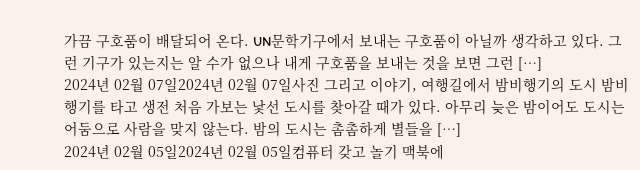가끔 구호품이 배달되어 온다. UN문학기구에서 보내는 구호품이 아닐까 생각하고 있다. 그런 기구가 있는지는 알 수가 없으나 내게 구호품을 보내는 것을 보면 그런 […]
2024년 02월 07일2024년 02월 07일사진 그리고 이야기, 여행길에서 밤비행기의 도시 밤비행기를 타고 생전 처음 가보는 낯선 도시를 찾아갈 때가 있다. 아무리 늦은 밤이어도 도시는 어둠으로 사람을 맞지 않는다. 밤의 도시는 촘촘하게 별들을 […]
2024년 02월 05일2024년 02월 05일컴퓨터 갖고 놀기 맥북에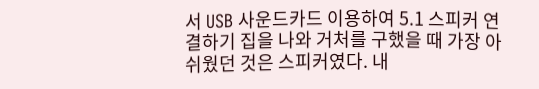서 USB 사운드카드 이용하여 5.1 스피커 연결하기 집을 나와 거처를 구했을 때 가장 아쉬웠던 것은 스피커였다. 내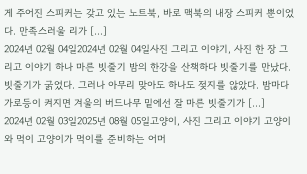게 주어진 스피커는 갖고 있는 노트북, 바로 맥북의 내장 스피커 뿐이었다. 만족스러울 리가 […]
2024년 02월 04일2024년 02월 04일사진 그리고 이야기, 사진 한 장 그리고 이야기 하나 마른 빗줄기 밤의 한강을 산책하다 빗줄기를 만났다. 빗줄기가 굵었다. 그러나 아무리 맞아도 하나도 젖지를 않았다. 밤마다 가로등이 켜지면 겨울의 버드나무 밑에선 잘 마른 빗줄기가 […]
2024년 02월 03일2025년 08월 05일고양이, 사진 그리고 이야기 고양이와 먹이 고양이가 먹이를 준비하는 어머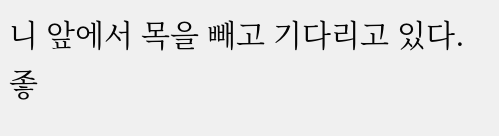니 앞에서 목을 빼고 기다리고 있다. 좋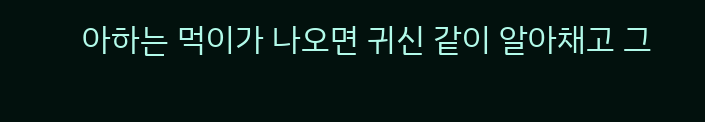아하는 먹이가 나오면 귀신 같이 알아채고 그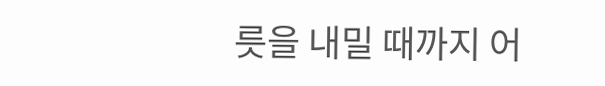릇을 내밀 때까지 어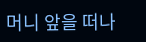머니 앞을 떠나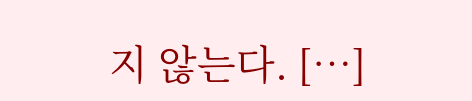지 않는다. […]